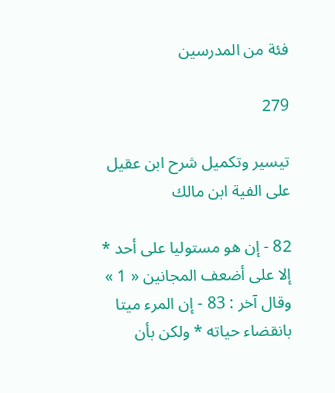فئة من المدرسين

279

تيسير وتكميل شرح ابن عقيل على الفية ابن مالك

82 - إن هو مستوليا على أحد * إلا على أضعف المجانين « 1 » وقال آخر : 83 - إن المرء ميتا بانقضاء حياته * ولكن بأن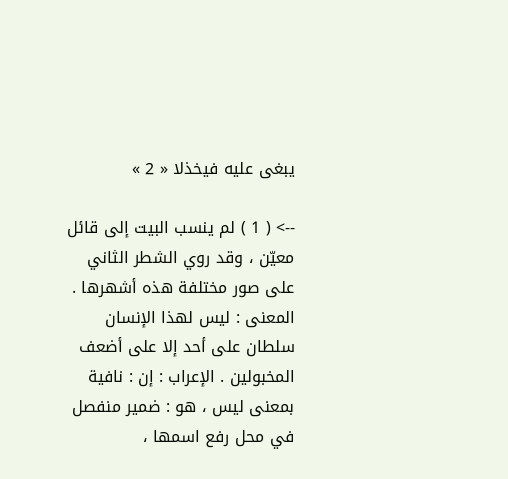يبغى عليه فيخذلا « 2 »

--> ( 1 ) لم ينسب البيت إلى قائل معيّن ، وقد روي الشطر الثاني على صور مختلفة هذه أشهرها . المعنى : ليس لهذا الإنسان سلطان على أحد إلا على أضعف المخبولين . الإعراب : إن : نافية بمعنى ليس ، هو : ضمير منفصل في محل رفع اسمها ،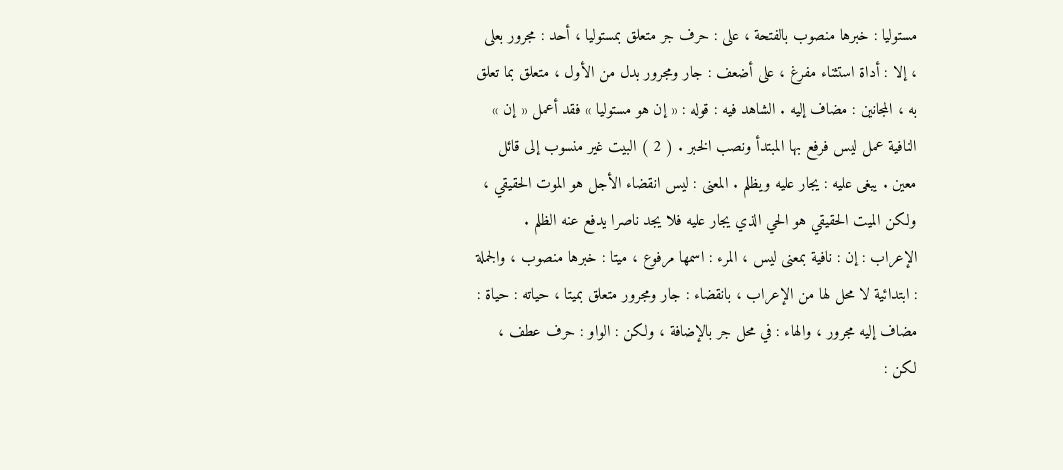مستوليا : خبرها منصوب بالفتحة ، على : حرف جر متعلق بمستوليا ، أحد : مجرور بعلى ، إلا : أداة استثناء مفرغ ، على أضعف : جار ومجرور بدل من الأول ، متعلق بما تعلق به ، المجانين : مضاف إليه . الشاهد فيه : قوله : « إن هو مستوليا » فقد أعمل « إن » النافية عمل ليس فرفع بها المبتدأ ونصب الخبر . ( 2 ) البيت غير منسوب إلى قائل معين . يبغى عليه : يجار عليه ويظلم . المعنى : ليس انقضاء الأجل هو الموت الحقيقي ، ولكن الميت الحقيقي هو الحي الذي يجار عليه فلا يجد ناصرا يدفع عنه الظلم . الإعراب : إن : نافية بمعنى ليس ، المرء : اسمها مرفوع ، ميتا : خبرها منصوب ، والجملة : ابتدائية لا محل لها من الإعراب ، بانقضاء : جار ومجرور متعلق بميتا ، حياته : حياة : مضاف إليه مجرور ، والهاء : في محل جر بالإضافة ، ولكن : الواو : حرف عطف ، لكن :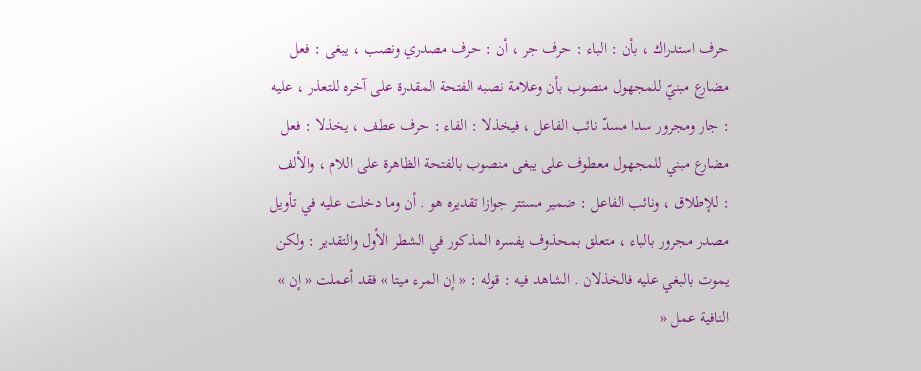حرف استدراك ، بأن : الباء : حرف جر ، أن : حرف مصدري ونصب ، يبغى : فعل مضارع مبنيّ للمجهول منصوب بأن وعلامة نصبه الفتحة المقدرة على آخره للتعذر ، عليه : جار ومجرور سدا مسدّ نائب الفاعل ، فيخذلا : الفاء : حرف عطف ، يخذلا : فعل مضارع مبني للمجهول معطوف على يبغى منصوب بالفتحة الظاهرة على اللام ، والألف : للإطلاق ، ونائب الفاعل : ضمير مستتر جوازا تقديره هو . أن وما دخلت عليه في تأويل مصدر مجرور بالباء ، متعلق بمحذوف يفسره المذكور في الشطر الأول والتقدير : ولكن يموت بالبغي عليه فالخذلان . الشاهد فيه : قوله : « إن المرء ميتا » فقد أعملت « إن » النافية عمل «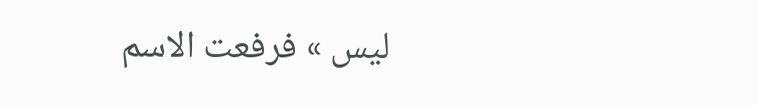ليس » فرفعت الاسم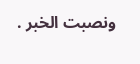ونصبت الخبر .